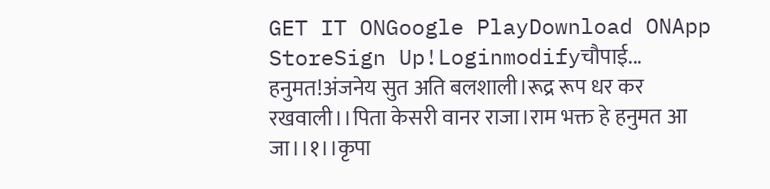GET IT ONGoogle PlayDownload ONApp StoreSign Up!Loginmodifyचौपाई... हनुमत!अंजनेय सुत अति बलशाली।रूद्र रूप धर कर रखवाली।।पिता केसरी वानर राजा।राम भक्त हे हनुमत आ जा।।१।।कृपा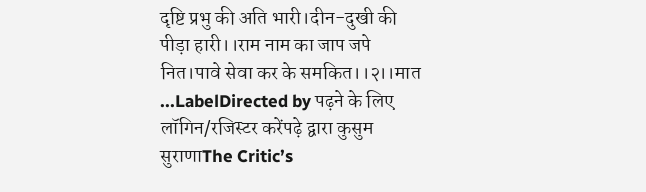दृष्टि प्रभु की अति भारी।दीन-दुखी की पीड़ा हारी।।राम नाम का जाप जपे नित।पावे सेवा कर के समकित।।२।।मात ...LabelDirected by पढ़ने के लिए लॉगिन/रजिस्टर करेंपढ़े द्वारा कुसुम सुराणाThe Critic’s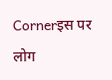Cornerइस पर लोग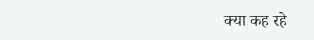क्या कह रहे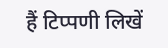हैं टिप्पणी लिखें